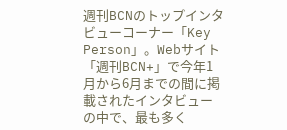週刊BCNのトップインタビューコーナー「Key Person」。Webサイト「週刊BCN+」で今年1月から6月までの間に掲載されたインタビューの中で、最も多く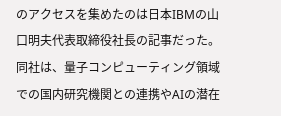のアクセスを集めたのは日本IBMの山口明夫代表取締役社長の記事だった。
同社は、量子コンピューティング領域での国内研究機関との連携やAIの潜在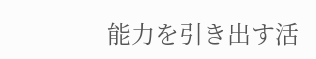能力を引き出す活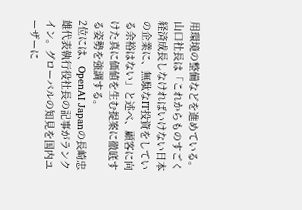用環境の整備などを進めている。山口社長は「これからものすごく経済成長しなければいけない日本の企業に、無駄なIT投資をしている余裕はない」と述べ、顧客に向けた真に価値を生む提案に徹底する姿勢を強調する。
2位には、OpenAI Japanの長崎忠雄代表執行役社長の記事がランクイン。グローバルの知見を国内ユーザーに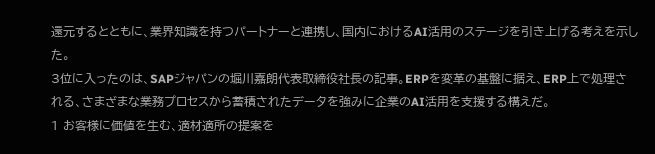還元するとともに、業界知識を持つパートナーと連携し、国内におけるAI活用のステージを引き上げる考えを示した。
3位に入ったのは、SAPジャパンの堀川嘉朗代表取締役社長の記事。ERPを変革の基盤に据え、ERP上で処理される、さまざまな業務プロセスから蓄積されたデータを強みに企業のAI活用を支援する構えだ。
1 お客様に価値を生む、適材適所の提案を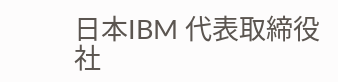日本IBM 代表取締役社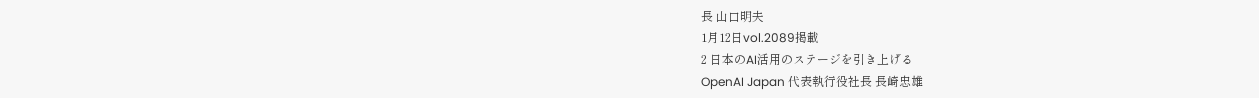長 山口明夫
1月12日vol.2089掲載
2 日本のAI活用のステージを引き上げる
OpenAI Japan 代表執行役社長 長崎忠雄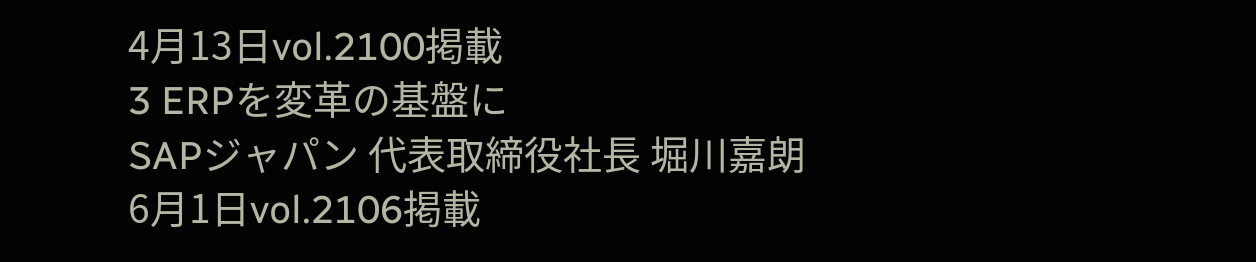4月13日vol.2100掲載
3 ERPを変革の基盤に
SAPジャパン 代表取締役社長 堀川嘉朗
6月1日vol.2106掲載